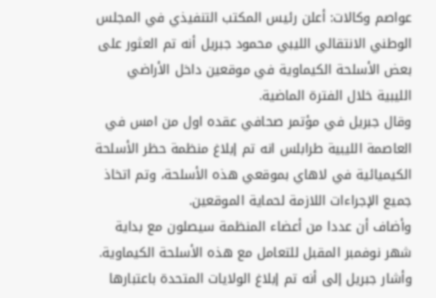عواصم وكالات: أعلن رئيس المكتب التنفيذي في المجلس الوطني الانتقالي الليبي محمود جبريل أنه تم العثور على بعض الأسلحة الكيماوية في موقعين داخل الأراضي الليبية خلال الفترة الماضية.
وقال جبريل في مؤتمر صحافي عقده اول من امس في العاصمة الليبية طرابلس انه تم إبلاغ منظمة حظر الأسلحة الكيميائية في لاهاي بموقعي هذه الأسلحة، وتم اتخاذ جميع الإجراءات اللازمة لحماية الموقعين.
وأضاف أن عددا من أعضاء المنظمة سيصلون مع بداية شهر نوفمبر المقبل للتعامل مع هذه الأسلحة الكيماوية.
وأشار جبريل إلى أنه تم إبلاغ الولايات المتحدة باعتبارها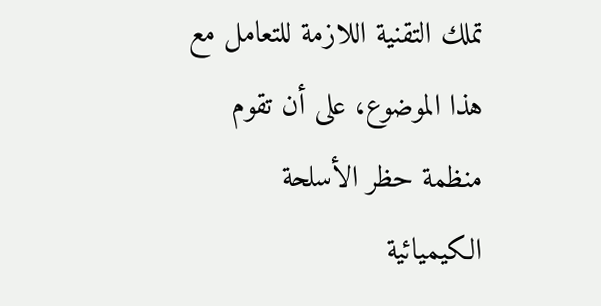تملك التقنية اللازمة للتعامل مع هذا الموضوع، على أن تقوم منظمة حظر الأسلحة الكيميائية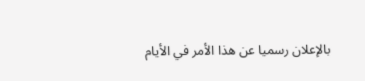بالإعلان رسميا عن هذا الأمر في الأيام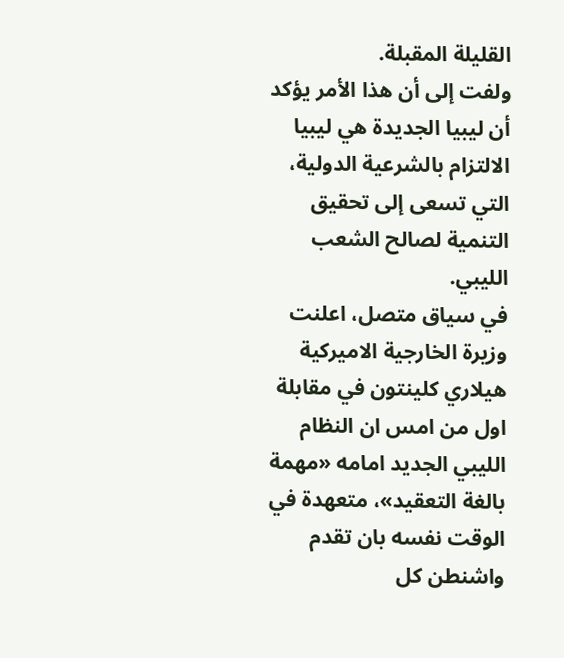القليلة المقبلة.
ولفت إلى أن هذا الأمر يؤكد أن ليبيا الجديدة هي ليبيا الالتزام بالشرعية الدولية، التي تسعى إلى تحقيق التنمية لصالح الشعب الليبي.
في سياق متصل، اعلنت وزيرة الخارجية الاميركية هيلاري كلينتون في مقابلة اول من امس ان النظام الليبي الجديد امامه «مهمة بالغة التعقيد»، متعهدة في الوقت نفسه بان تقدم واشنطن كل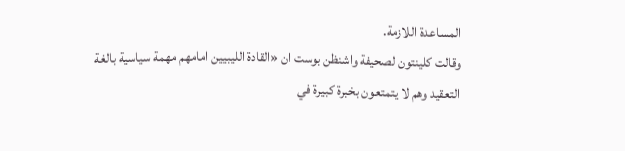المساعدة اللازمة.
وقالت كلينتون لصحيفة واشنظن بوست ان «القادة الليبيين امامهم مهمة سياسية بالغة التعقيد وهم لا يتمتعون بخبرة كبيرة في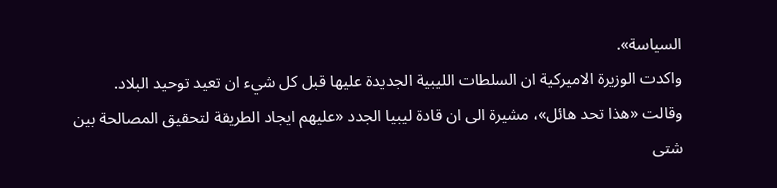السياسة».
واكدت الوزيرة الاميركية ان السلطات الليبية الجديدة عليها قبل كل شيء ان تعيد توحيد البلاد.
وقالت «هذا تحد هائل»، مشيرة الى ان قادة ليبيا الجدد «عليهم ايجاد الطريقة لتحقيق المصالحة بين شتى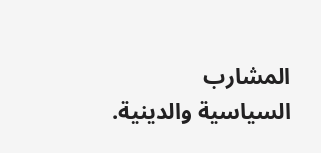المشارب السياسية والدينية.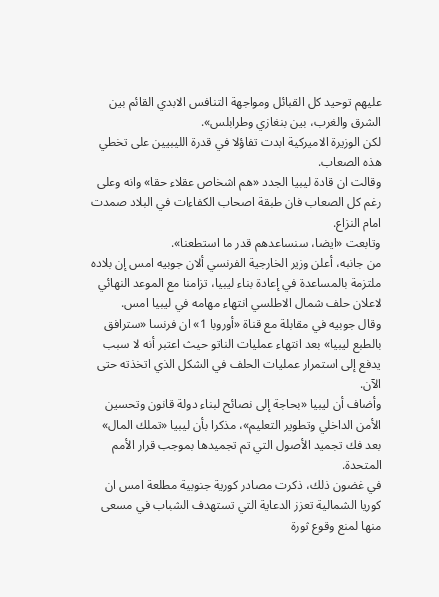عليهم توحيد كل القبائل ومواجهة التنافس الابدي القائم بين الشرق والغرب، بين بنغازي وطرابلس».
لكن الوزيرة الاميركية ابدت تفاؤلا في قدرة الليبيين على تخطي هذه الصعاب.
وقالت ان قادة ليبيا الجدد «هم اشخاص عقلاء حقا» وانه وعلى رغم كل الصعاب فان طبقة اصحاب الكفاءات في البلاد صمدت امام النزاع.
وتابعت «ايضا، سنساعدهم قدر ما استطعنا».
من جانبه، أعلن وزير الخارجية الفرنسي ألان جوبيه امس إن بلاده ملتزمة بالمساعدة في إعادة بناء ليبيا، تزامنا مع الموعد النهائي لاعلان حلف شمال الاطلسي انتهاء مهامه في ليبيا امس.
وقال جوبيه في مقابلة مع قناة «أوروبا 1» ان فرنسا «سترافق بالطبع ليبيا» بعد انتهاء عمليات الناتو حيث اعتبر أنه لا سبب يدفع إلى استمرار عمليات الحلف في الشكل الذي اتخذته حتى الآن.
وأضاف أن ليبيا «بحاجة إلى نصائح لبناء دولة قانون وتحسين الأمن الداخلي وتطوير التعليم»، مذكرا بأن ليبيا «تملك المال» بعد فك تجميد الأصول التي تم تجميدها بموجب قرار الأمم المتحدة.
في غضون ذلك، ذكرت مصادر كورية جنوبية مطلعة امس ان كوريا الشمالية تعزز الدعاية التي تستهدف الشباب في مسعى منها لمنع وقوع ثورة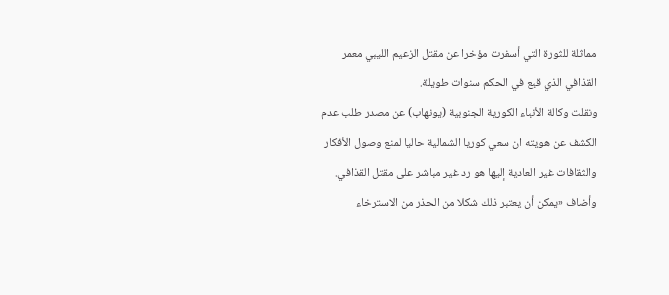مماثلة للثورة التي أسفرت مؤخرا عن مقتل الزعيم الليبي معمر القذافي الذي قبع في الحكم سنوات طويلة.
ونقلت وكالة الأنباء الكورية الجنوبية (يونهاب) عن مصدر طلب عدم الكشف عن هويته ان سعي كوريا الشمالية حاليا لمنع وصول الأفكار والثقافات غير العادية إليها هو رد غير مباشر على مقتل القذافي.
وأضاف «يمكن أن يعتبر ذلك شكلا من الحذر من الاسترخاء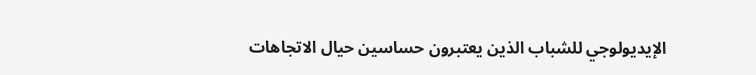الإيديولوجي للشباب الذين يعتبرون حساسين حيال الاتجاهات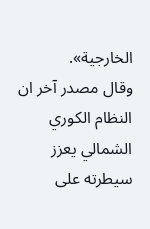الخارجية».
وقال مصدر آخر ان النظام الكوري الشمالي يعزز سيطرته على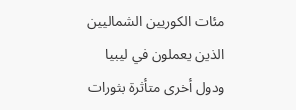مئات الكوريين الشماليين الذين يعملون في ليبيا ودول أخرى متأثرة بثورات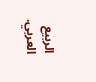الربيع العربي.